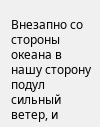Внезапно со стороны океана в нашу сторону подул сильный ветер, и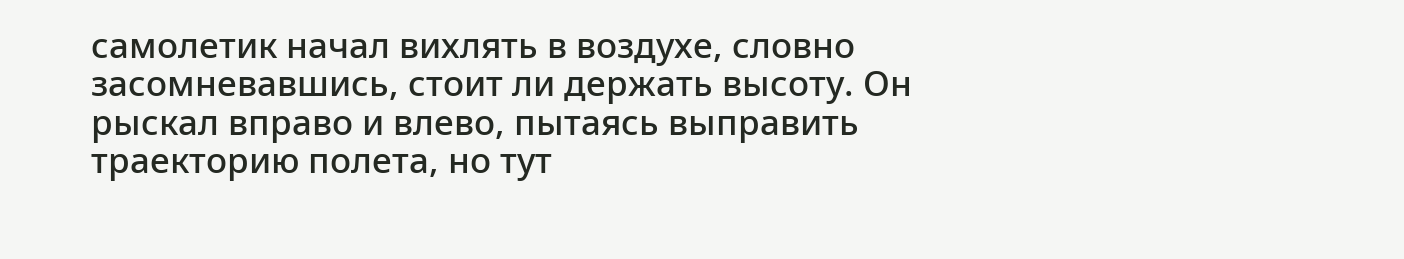самолетик начал вихлять в воздухе, словно засомневавшись, стоит ли держать высоту. Он рыскал вправо и влево, пытаясь выправить траекторию полета, но тут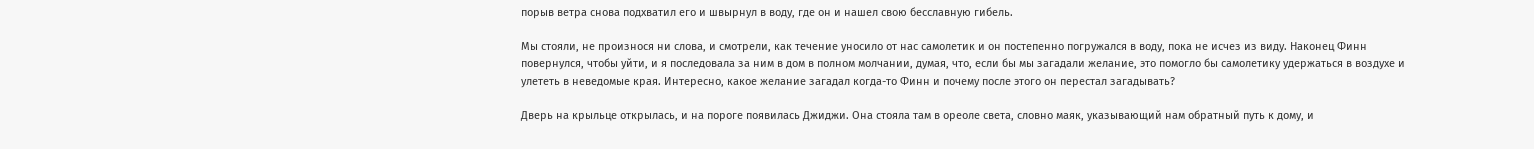порыв ветра снова подхватил его и швырнул в воду, где он и нашел свою бесславную гибель.

Мы стояли, не произнося ни слова, и смотрели, как течение уносило от нас самолетик и он постепенно погружался в воду, пока не исчез из виду. Наконец Финн повернулся, чтобы уйти, и я последовала за ним в дом в полном молчании, думая, что, если бы мы загадали желание, это помогло бы самолетику удержаться в воздухе и улететь в неведомые края. Интересно, какое желание загадал когда-то Финн и почему после этого он перестал загадывать?

Дверь на крыльце открылась, и на пороге появилась Джиджи. Она стояла там в ореоле света, словно маяк, указывающий нам обратный путь к дому, и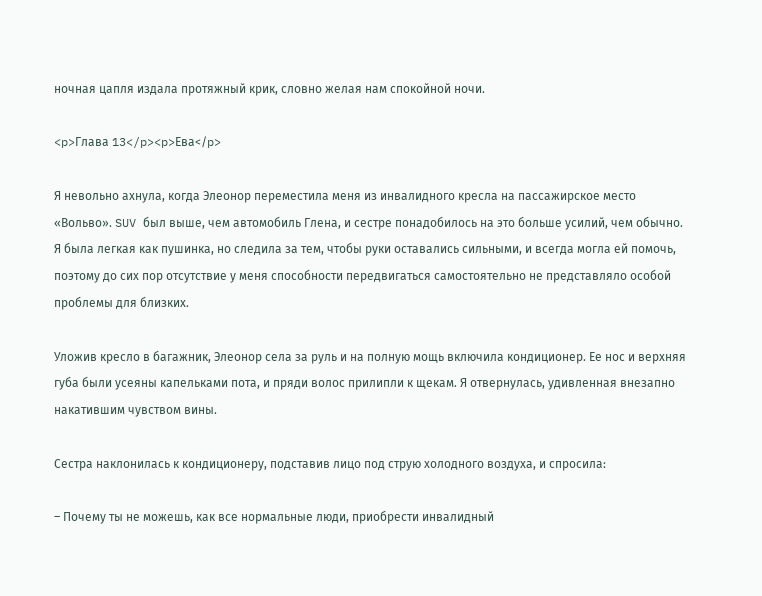ночная цапля издала протяжный крик, словно желая нам спокойной ночи.

<p>Глава 13</p><p>Ева</p>

Я невольно ахнула, когда Элеонор переместила меня из инвалидного кресла на пассажирское место «Вольво». SUV был выше, чем автомобиль Глена, и сестре понадобилось на это больше усилий, чем обычно. Я была легкая как пушинка, но следила за тем, чтобы руки оставались сильными, и всегда могла ей помочь, поэтому до сих пор отсутствие у меня способности передвигаться самостоятельно не представляло особой проблемы для близких.

Уложив кресло в багажник, Элеонор села за руль и на полную мощь включила кондиционер. Ее нос и верхняя губа были усеяны капельками пота, и пряди волос прилипли к щекам. Я отвернулась, удивленная внезапно накатившим чувством вины.

Сестра наклонилась к кондиционеру, подставив лицо под струю холодного воздуха, и спросила:

– Почему ты не можешь, как все нормальные люди, приобрести инвалидный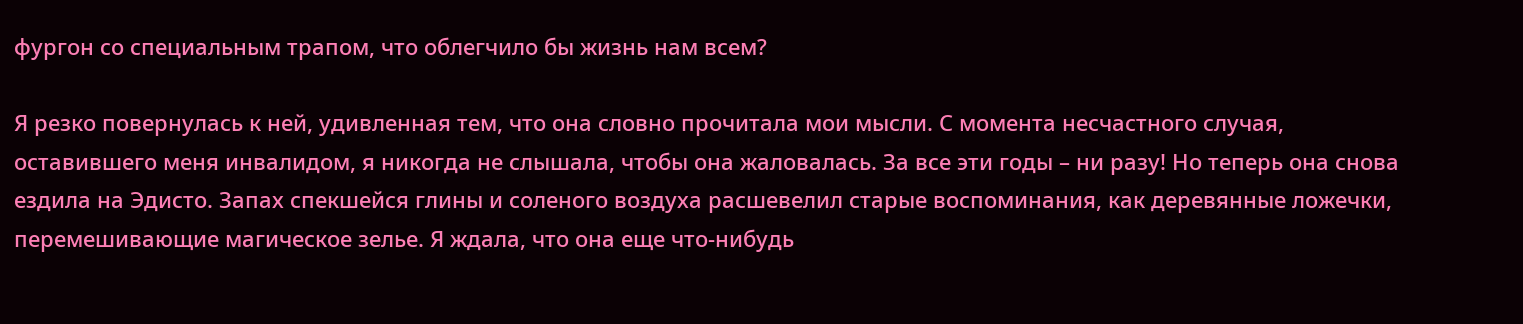фургон со специальным трапом, что облегчило бы жизнь нам всем?

Я резко повернулась к ней, удивленная тем, что она словно прочитала мои мысли. С момента несчастного случая, оставившего меня инвалидом, я никогда не слышала, чтобы она жаловалась. За все эти годы – ни разу! Но теперь она снова ездила на Эдисто. Запах спекшейся глины и соленого воздуха расшевелил старые воспоминания, как деревянные ложечки, перемешивающие магическое зелье. Я ждала, что она еще что-нибудь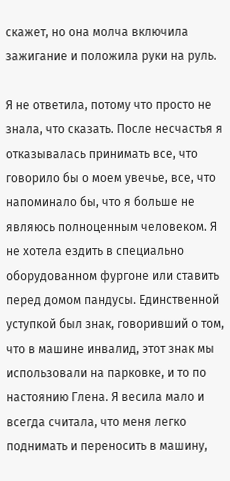скажет, но она молча включила зажигание и положила руки на руль.

Я не ответила, потому что просто не знала, что сказать. После несчастья я отказывалась принимать все, что говорило бы о моем увечье, все, что напоминало бы, что я больше не являюсь полноценным человеком. Я не хотела ездить в специально оборудованном фургоне или ставить перед домом пандусы. Единственной уступкой был знак, говоривший о том, что в машине инвалид, этот знак мы использовали на парковке, и то по настоянию Глена. Я весила мало и всегда считала, что меня легко поднимать и переносить в машину,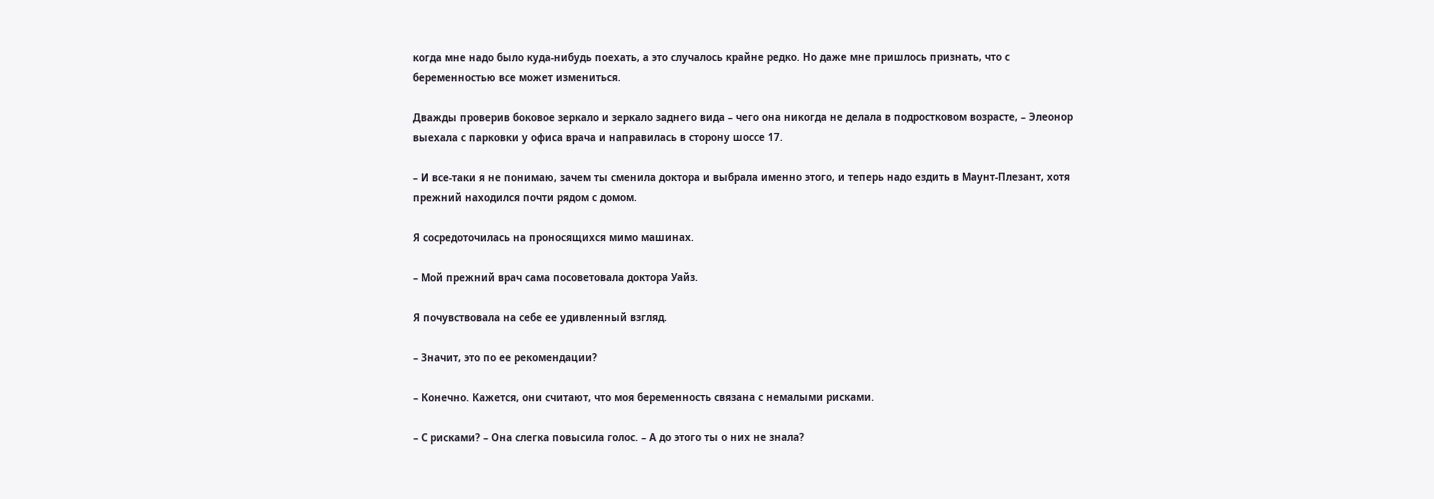когда мне надо было куда-нибудь поехать, а это случалось крайне редко. Но даже мне пришлось признать, что с беременностью все может измениться.

Дважды проверив боковое зеркало и зеркало заднего вида – чего она никогда не делала в подростковом возрасте, – Элеонор выехала с парковки у офиса врача и направилась в сторону шоссе 17.

– И все-таки я не понимаю, зачем ты сменила доктора и выбрала именно этого, и теперь надо ездить в Маунт-Плезант, хотя прежний находился почти рядом с домом.

Я сосредоточилась на проносящихся мимо машинах.

– Мой прежний врач сама посоветовала доктора Уайз.

Я почувствовала на себе ее удивленный взгляд.

– Значит, это по ее рекомендации?

– Конечно. Кажется, они считают, что моя беременность связана с немалыми рисками.

– С рисками? – Она слегка повысила голос. – А до этого ты о них не знала?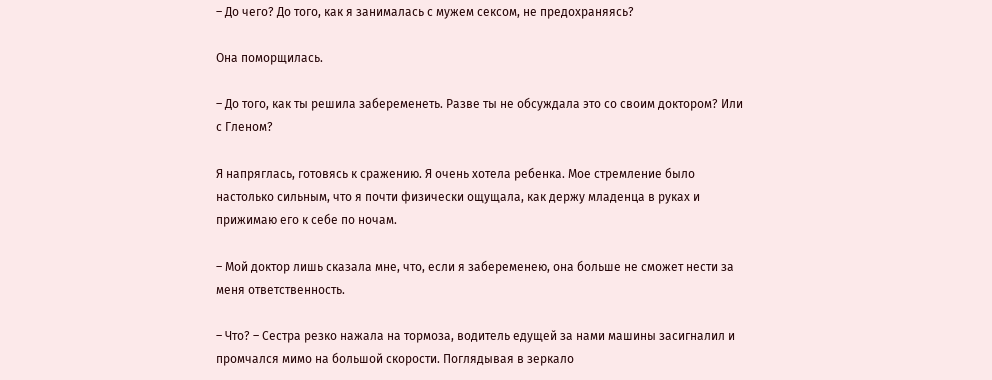– До чего? До того, как я занималась с мужем сексом, не предохраняясь?

Она поморщилась.

– До того, как ты решила забеременеть. Разве ты не обсуждала это со своим доктором? Или с Гленом?

Я напряглась, готовясь к сражению. Я очень хотела ребенка. Мое стремление было настолько сильным, что я почти физически ощущала, как держу младенца в руках и прижимаю его к себе по ночам.

– Мой доктор лишь сказала мне, что, если я забеременею, она больше не сможет нести за меня ответственность.

– Что? – Сестра резко нажала на тормоза, водитель едущей за нами машины засигналил и промчался мимо на большой скорости. Поглядывая в зеркало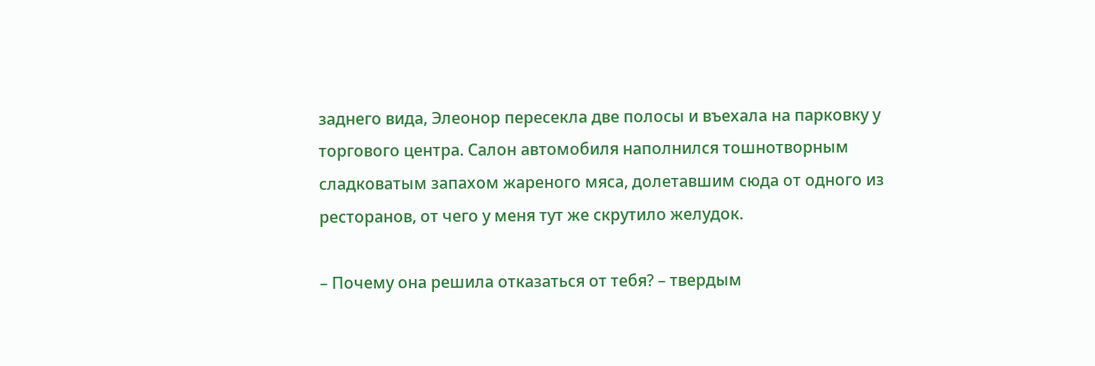заднего вида, Элеонор пересекла две полосы и въехала на парковку у торгового центра. Салон автомобиля наполнился тошнотворным сладковатым запахом жареного мяса, долетавшим сюда от одного из ресторанов, от чего у меня тут же скрутило желудок.

– Почему она решила отказаться от тебя? – твердым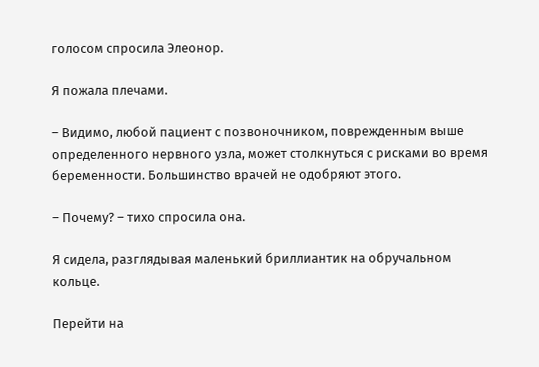голосом спросила Элеонор.

Я пожала плечами.

– Видимо, любой пациент с позвоночником, поврежденным выше определенного нервного узла, может столкнуться с рисками во время беременности. Большинство врачей не одобряют этого.

– Почему? – тихо спросила она.

Я сидела, разглядывая маленький бриллиантик на обручальном кольце.

Перейти на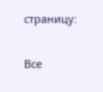страницу:

Все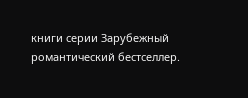книги серии Зарубежный романтический бестселлер.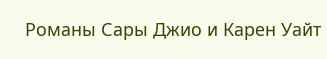Романы Сары Джио и Карен Уайт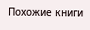Похожие книги